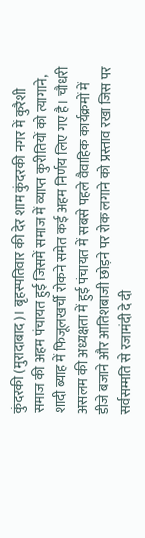कुंदरकी (मुरादाबाद)। बृहस्पतिवार की देर शाम कुंदरकी नगर में कुरैशी समाज की अहम पंचायत हुई जिसमें समाज में व्याप्त कुरीतियों को त्यागाने, शादी ब्याह में फिजूलखर्ची रोकने समेत कई अहम निर्णय लिए गए है। चौधरी असलम की अध्यक्षता में हुई पंचायत में सबसे पहले वैवाहिक कार्यक्रमों में डीजे बजाने और आतिशबाजी छोड़ने पर रोक लगाने को प्रस्ताव रखा जिस पर सर्वसम्मति से रजामंदी दे दी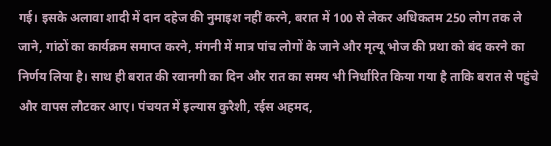गई। इसके अलावा शादी में दान दहेज की नुमाइश नहीं करने, बरात में 100 से लेकर अधिकतम 250 लोग तक ले जाने, गांठों का कार्यक्रम समाप्त करने, मंगनी में मात्र पांच लोगों के जाने और मृत्यू भोज की प्रथा को बंद करने का निर्णय लिया है। साथ ही बरात की रवानगी का दिन और रात का समय भी निर्धारित किया गया है ताकि बरात से पहुंचे और वापस लौटकर आए। पंचयत में इल्यास कुरैशी, रईस अहमद,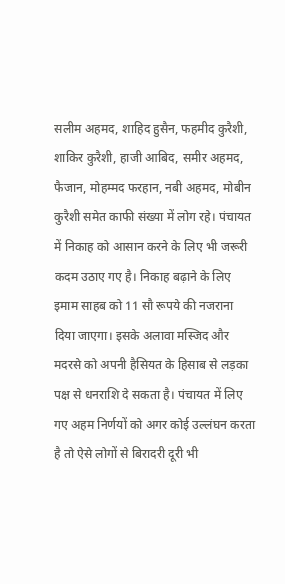सलीम अहमद, शाहिद हुसैन, फहमीद कुरैशी, शाकिर कुरैशी, हाजी आबिद, समीर अहमद, फैजान, मोहम्मद फरहान, नबी अहमद, मोबीन कुरैशी समेत काफी संख्या में लोग रहे। पंचायत में निकाह को आसान करने के लिए भी जरूरी कदम उठाए गए है। निकाह बढ़ाने के लिए इमाम साहब को 11 सौ रूपये की नजराना दिया जाएगा। इसके अलावा मस्जिद और मदरसे को अपनी हैसियत के हिसाब से लड़का पक्ष से धनराशि दे सकता है। पंचायत में लिए गए अहम निर्णयों को अगर कोई उल्लंघन करता है तो ऐसे लोगों से बिरादरी दूरी भी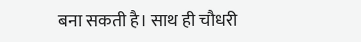बना सकती है। साथ ही चौधरी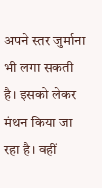अपने स्तर जुर्माना भी लगा सकती है। इसको लेकर मंथन किया जा रहा है। वहीं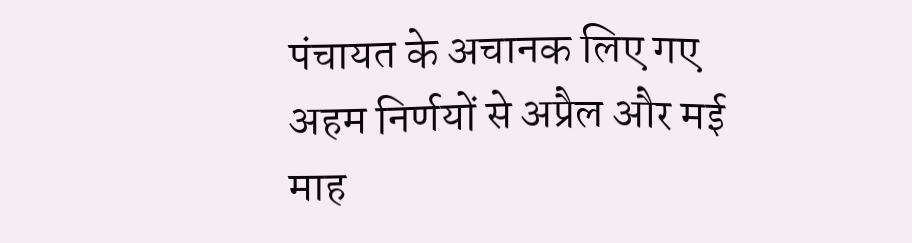पंचायत के अचानक लिए गए अहम निर्णयों से अप्रैल और मई माह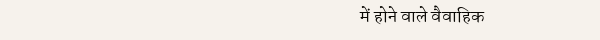में होने वाले वैवाहिक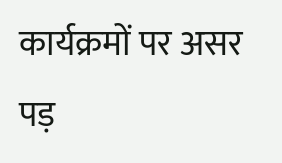कार्यक्रमों पर असर पड़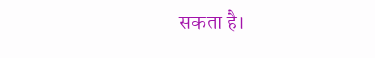सकता है।